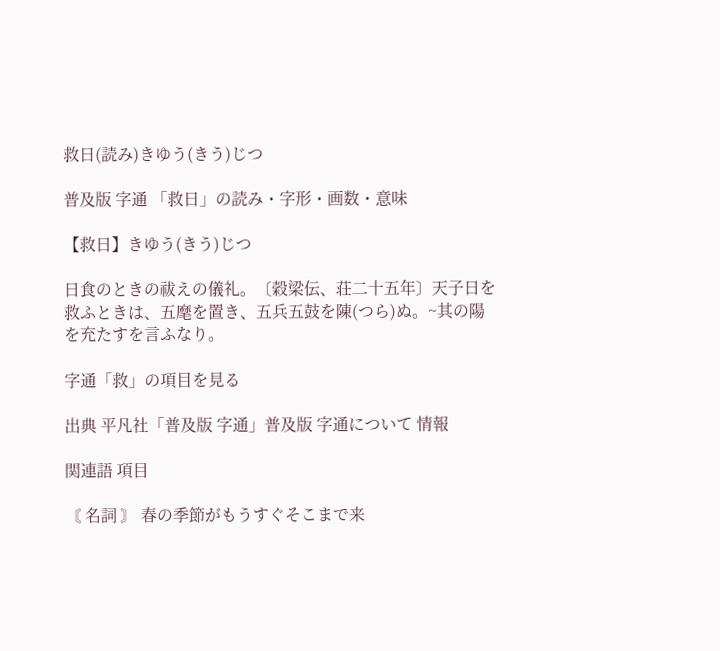救日(読み)きゆう(きう)じつ

普及版 字通 「救日」の読み・字形・画数・意味

【救日】きゆう(きう)じつ

日食のときの祓えの儀礼。〔穀梁伝、荘二十五年〕天子日を救ふときは、五麾を置き、五兵五鼓を陳(つら)ぬ。~其の陽を充たすを言ふなり。

字通「救」の項目を見る

出典 平凡社「普及版 字通」普及版 字通について 情報

関連語 項目

〘 名詞 〙 春の季節がもうすぐそこまで来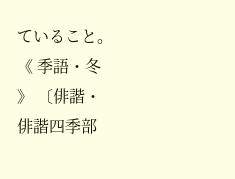ていること。《 季語・冬 》 〔俳諧・俳諧四季部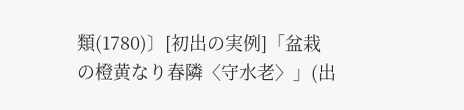類(1780)〕[初出の実例]「盆栽の橙黄なり春隣〈守水老〉」(出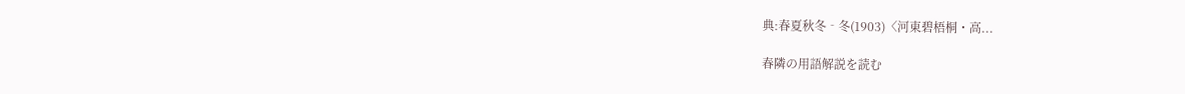典:春夏秋冬‐冬(1903)〈河東碧梧桐・高...

春隣の用語解説を読む